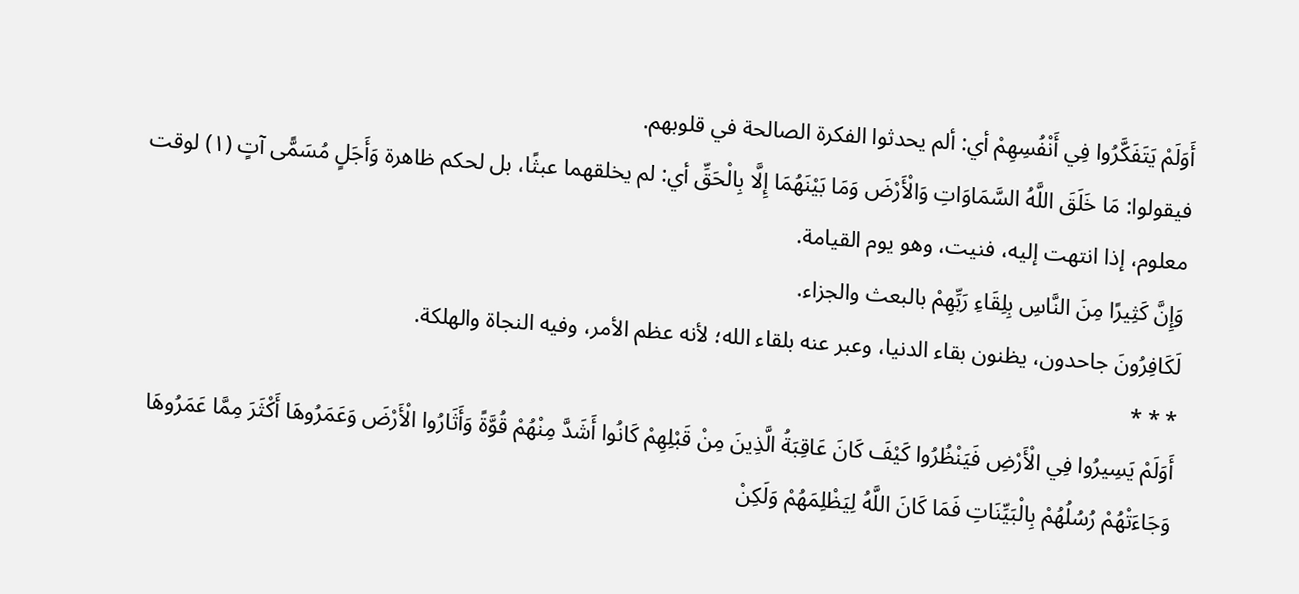أَوَلَمْ يَتَفَكَّرُوا فِي أَنْفُسِهِمْ أي: ألم يحدثوا الفكرة الصالحة في قلوبهم.
فيقولوا: مَا خَلَقَ اللَّهُ السَّمَاوَاتِ وَالْأَرْضَ وَمَا بَيْنَهُمَا إِلَّا بِالْحَقِّ أي: لم يخلقهما عبثًا، بل لحكم ظاهرة وَأَجَلٍ مُسَمًّى آتٍ (١) لوقت معلوم، إذا انتهت إليه، فنيت، وهو يوم القيامة.
وَإِنَّ كَثِيرًا مِنَ النَّاسِ بِلِقَاءِ رَبِّهِمْ بالبعث والجزاء.
لَكَافِرُونَ جاحدون، يظنون بقاء الدنيا، وعبر عنه بلقاء الله؛ لأنه عظم الأمر، وفيه النجاة والهلكة.
* * *
أَوَلَمْ يَسِيرُوا فِي الْأَرْضِ فَيَنْظُرُوا كَيْفَ كَانَ عَاقِبَةُ الَّذِينَ مِنْ قَبْلِهِمْ كَانُوا أَشَدَّ مِنْهُمْ قُوَّةً وَأَثَارُوا الْأَرْضَ وَعَمَرُوهَا أَكْثَرَ مِمَّا عَمَرُوهَا وَجَاءَتْهُمْ رُسُلُهُمْ بِالْبَيِّنَاتِ فَمَا كَانَ اللَّهُ لِيَظْلِمَهُمْ وَلَكِنْ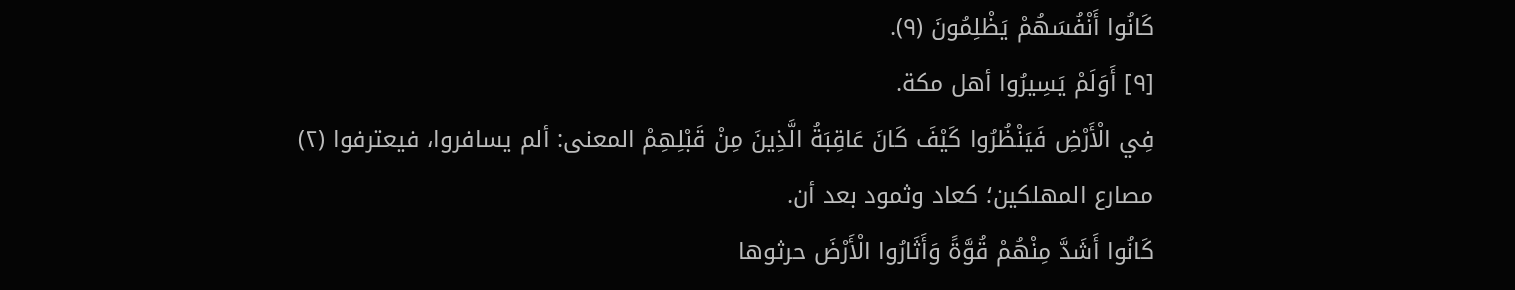كَانُوا أَنْفُسَهُمْ يَظْلِمُونَ (٩).
[٩] أَوَلَمْ يَسِيرُوا أهل مكة.
فِي الْأَرْضِ فَيَنْظُرُوا كَيْفَ كَانَ عَاقِبَةُ الَّذِينَ مِنْ قَبْلِهِمْ المعنى: ألم يسافروا، فيعترفوا (٢) مصارع المهلكين؛ كعاد وثمود بعد أن.
كَانُوا أَشَدَّ مِنْهُمْ قُوَّةً وَأَثَارُوا الْأَرْضَ حرثوها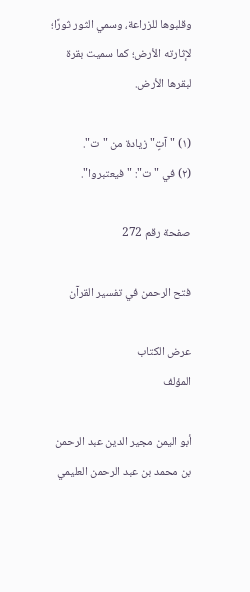وقلبوها للزراعة، وسمي الثور ثورًا؛ لإثارته الأرض؛ كما سميت بقرة لبقرها الأرض.

(١) "آتٍ" زيادة من "ت".
(٢) في "ت": "فيعتبروا".

صفحة رقم 272

فتح الرحمن في تفسير القرآن

عرض الكتاب
المؤلف

أبو اليمن مجير الدين عبد الرحمن بن محمد بن عبد الرحمن العليمي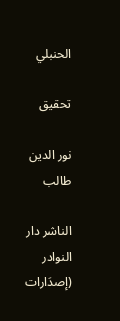الحنبلي

تحقيق

نور الدين طالب

الناشر دار النوادر (إصدَارات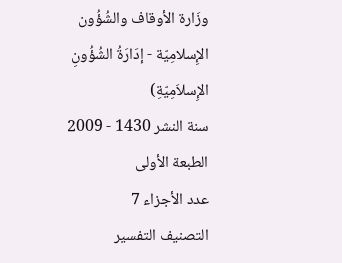وزَارة الأوقاف والشُؤُون الإِسلامِيّة - إدَارَةُ الشُؤُونِ الإِسلاَمِيّةِ)
سنة النشر 1430 - 2009
الطبعة الأولى
عدد الأجزاء 7
التصنيف التفسير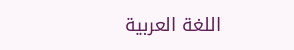اللغة العربية